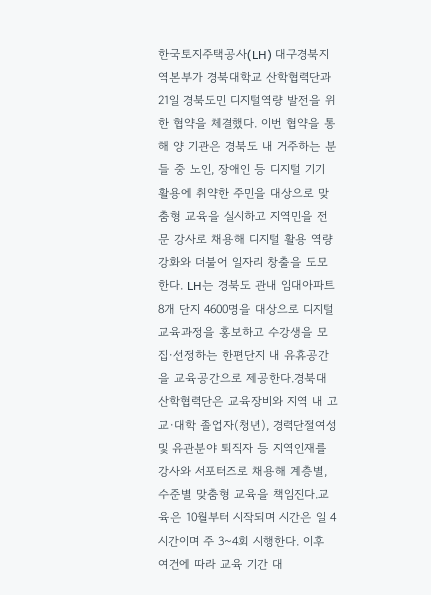한국토지주택공사(LH) 대구경북지역본부가 경북대학교 산학협력단과 21일 경북도민 디지털역량 발전을 위한 협약을 체결했다. 이번 협약을 통해 양 기관은 경북도 내 거주하는 분들 중 노인, 장애인 등 디지털 기기 활용에 취약한 주민을 대상으로 맞춤형 교육을 실시하고 지역민을 전문 강사로 채용해 디지털 활용 역량강화와 더불어 일자리 창출을 도모한다. LH는 경북도 관내 임대아파트 8개 단지 4600명을 대상으로 디지털 교육과정을 홍보하고 수강생을 모집·선정하는 한편단지 내 유휴공간을 교육공간으로 제공한다.경북대 산학협력단은 교육장비와 지역 내 고교·대학 졸업자(청년), 경력단절여성 및 유관분야 퇴직자 등 지역인재를 강사와 서포터즈로 채용해 계층별, 수준별 맞춤형 교육을 책임진다.교육은 10월부터 시작되며 시간은 일 4시간이며 주 3~4회 시행한다. 이후 여건에 따라 교육 기간 대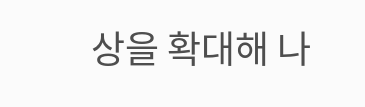상을 확대해 나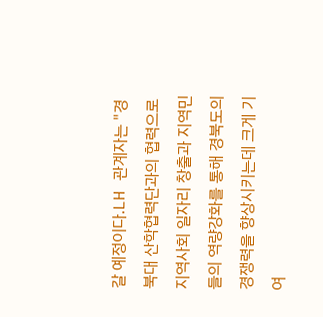갈 예정이다.LH 관계자는 "경북대 산학협력단과의 협력으로 지역사회 일자리 창출과 지역민들의 역량강화를 통해 경북도의 경쟁력을 향상시키는데 크게 기여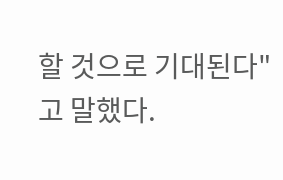할 것으로 기대된다"고 말했다.